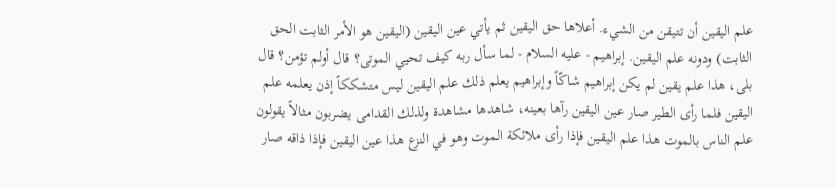علم اليقين أن تتيقن من الشيء. أعلاها حق اليقين ثم يأتي عين اليقين (اليقين هو الأمر الثابت الحق الثابت) ودونه علم اليقين. إبراهيم - عليه السلام - لما سأل ربه كيف تحيي الموتى؟ قال أولم تؤمن؟ قال بلى، هذا علم يقين لم يكن إبراهيم شاكّاً وإبراهيم يعلم ذلك علم اليقين ليس متشككاً إذن يعلمه علم اليقين فلما رأى الطير صار عين اليقين رآها بعينه، شاهدها مشاهدة ولذلك القدامى يضربون مثالاً يقولون علم الناس بالموت هذا علم اليقين فإذا رأى ملائكة الموت وهو في النزع هذا عين اليقين فإذا ذاقه صار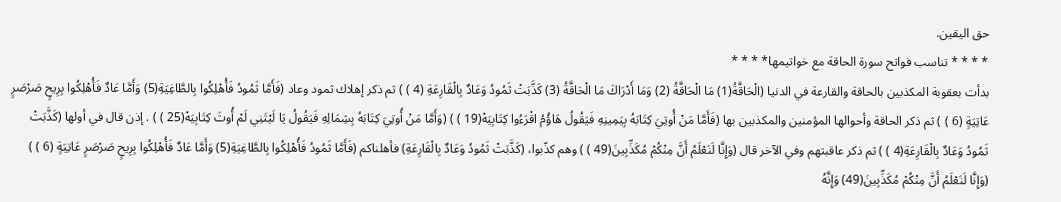حق اليقين.
* * * * تناسب فواتح سورة الحاقة مع خواتيمها* * * *
بدأت بعقوبة المكذبين بالحاقة والقارعة في الدنيا (الْحَاقَّةُ(1) مَا الْحَاقَّةُ (2) وَمَا أَدْرَاكَ مَا الْحَاقَّةُ (3) كَذَّبَتْ ثَمُودُ وَعَادٌ بِالْقَارِعَةِ (4 ) ) ثم ذكر إهلاك ثمود وعاد (فَأَمَّا ثَمُودُ فَأُهْلِكُوا بِالطَّاغِيَةِ(5) وَأَمَّا عَادٌ فَأُهْلِكُوا بِرِيحٍ صَرْصَرٍ عَاتِيَةٍ (6 ) ) ثم ذكر الحاقة وأحوالها المؤمنين والمكذبين بها (فَأَمَّا مَنْ أُوتِيَ كِتَابَهُ بِيَمِينِهِ فَيَقُولُ هَاؤُمُ اقْرَءُوا كِتَابِيَهْ(19 ) ) (وَأَمَّا مَنْ أُوتِيَ كِتَابَهُ بِشِمَالِهِ فَيَقُولُ يَا لَيْتَنِي لَمْ أُوتَ كِتَابِيَهْ(25 ) ) . إذن قال في أولها (كَذَّبَتْ ثَمُودُ وَعَادٌ بِالْقَارِعَةِ(4 ) ) ثم ذكر عاقبتهم وفي الآخر قال (وَإِنَّا لَنَعْلَمُ أَنَّ مِنْكُمْ مُكَذِّبِينَ(49 ) ) وهم كذّبوا، (كَذَّبَتْ ثَمُودُ وَعَادٌ بِالْقَارِعَةِ) فأهلناكم (فَأَمَّا ثَمُودُ فَأُهْلِكُوا بِالطَّاغِيَةِ(5) وَأَمَّا عَادٌ فَأُهْلِكُوا بِرِيحٍ صَرْصَرٍ عَاتِيَةٍ (6 ) ) (وَإِنَّا لَنَعْلَمُ أَنَّ مِنْكُمْ مُكَذِّبِينَ(49) وَإِنَّهُ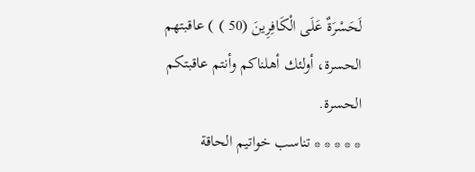لَحَسْرَةٌ عَلَى الْكَافِرِينَ (50 ) ) عاقبتهم الحسرة، أولئك أهلناكم وأنتم عاقبتكم الحسرة.
* * * * * تناسب خواتيم الحاقة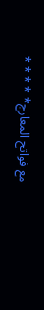مع فواتح المعارج* * * * *